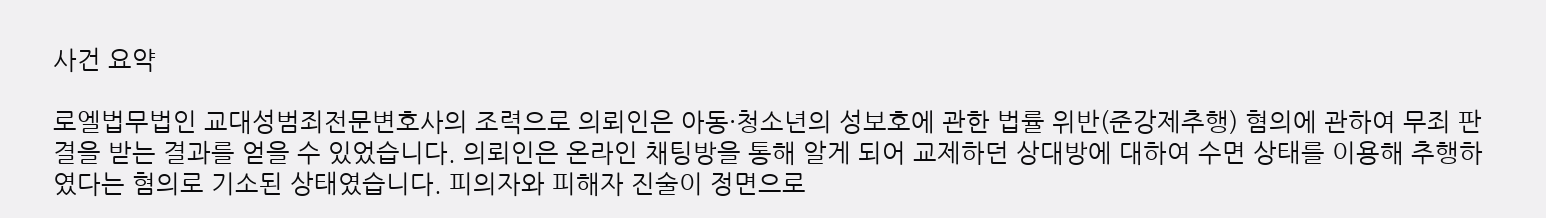사건 요약

로엘법무법인 교대성범죄전문변호사의 조력으로 의뢰인은 아동·청소년의 성보호에 관한 법률 위반(준강제추행) 혐의에 관하여 무죄 판결을 받는 결과를 얻을 수 있었습니다. 의뢰인은 온라인 채팅방을 통해 알게 되어 교제하던 상대방에 대하여 수면 상태를 이용해 추행하였다는 혐의로 기소된 상태였습니다. 피의자와 피해자 진술이 정면으로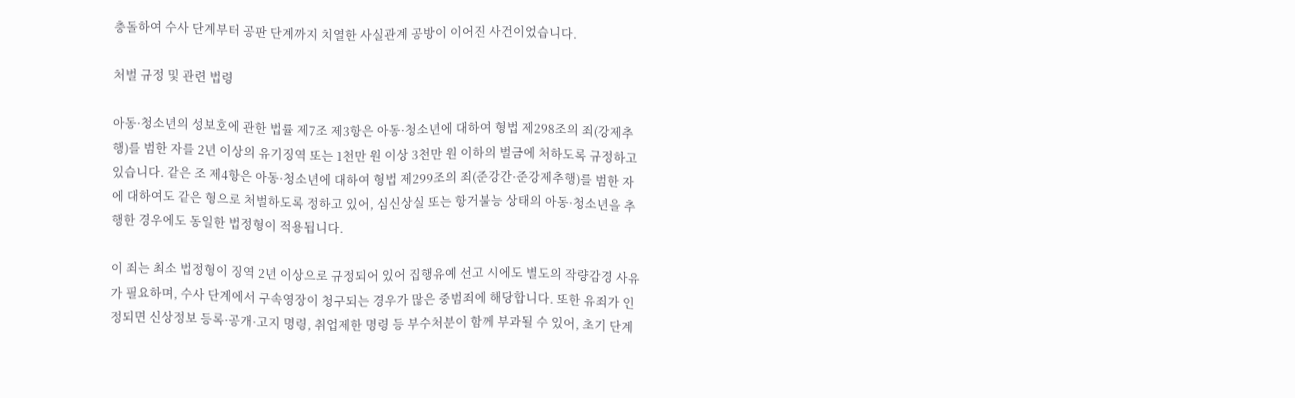충돌하여 수사 단계부터 공판 단계까지 치열한 사실관계 공방이 이어진 사건이었습니다.

처벌 규정 및 관련 법령

아동·청소년의 성보호에 관한 법률 제7조 제3항은 아동·청소년에 대하여 형법 제298조의 죄(강제추행)를 범한 자를 2년 이상의 유기징역 또는 1천만 원 이상 3천만 원 이하의 벌금에 처하도록 규정하고 있습니다. 같은 조 제4항은 아동·청소년에 대하여 형법 제299조의 죄(준강간·준강제추행)를 범한 자에 대하여도 같은 형으로 처벌하도록 정하고 있어, 심신상실 또는 항거불능 상태의 아동·청소년을 추행한 경우에도 동일한 법정형이 적용됩니다.

이 죄는 최소 법정형이 징역 2년 이상으로 규정되어 있어 집행유예 선고 시에도 별도의 작량감경 사유가 필요하며, 수사 단계에서 구속영장이 청구되는 경우가 많은 중범죄에 해당합니다. 또한 유죄가 인정되면 신상정보 등록·공개·고지 명령, 취업제한 명령 등 부수처분이 함께 부과될 수 있어, 초기 단계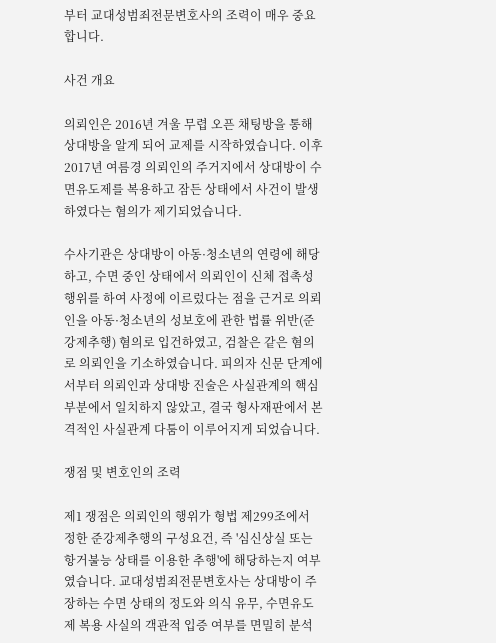부터 교대성범죄전문변호사의 조력이 매우 중요합니다.

사건 개요

의뢰인은 2016년 겨울 무렵 오픈 채팅방을 통해 상대방을 알게 되어 교제를 시작하였습니다. 이후 2017년 여름경 의뢰인의 주거지에서 상대방이 수면유도제를 복용하고 잠든 상태에서 사건이 발생하였다는 혐의가 제기되었습니다.

수사기관은 상대방이 아동·청소년의 연령에 해당하고, 수면 중인 상태에서 의뢰인이 신체 접촉성 행위를 하여 사정에 이르렀다는 점을 근거로 의뢰인을 아동·청소년의 성보호에 관한 법률 위반(준강제추행) 혐의로 입건하였고, 검찰은 같은 혐의로 의뢰인을 기소하였습니다. 피의자 신문 단계에서부터 의뢰인과 상대방 진술은 사실관계의 핵심 부분에서 일치하지 않았고, 결국 형사재판에서 본격적인 사실관계 다툼이 이루어지게 되었습니다.

쟁점 및 변호인의 조력

제1 쟁점은 의뢰인의 행위가 형법 제299조에서 정한 준강제추행의 구성요건, 즉 '심신상실 또는 항거불능 상태를 이용한 추행'에 해당하는지 여부였습니다. 교대성범죄전문변호사는 상대방이 주장하는 수면 상태의 정도와 의식 유무, 수면유도제 복용 사실의 객관적 입증 여부를 면밀히 분석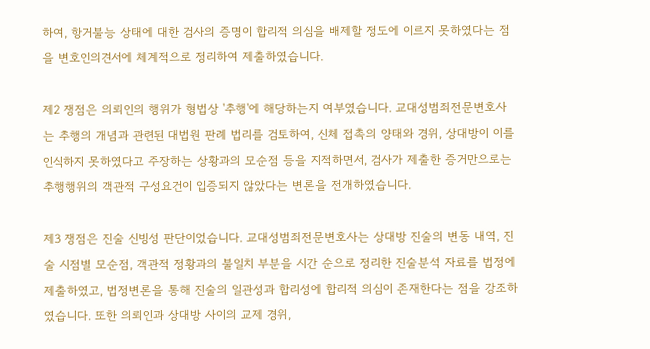하여, 항거불능 상태에 대한 검사의 증명이 합리적 의심을 배제할 정도에 이르지 못하였다는 점을 변호인의견서에 체계적으로 정리하여 제출하였습니다.

제2 쟁점은 의뢰인의 행위가 형법상 '추행'에 해당하는지 여부였습니다. 교대성범죄전문변호사는 추행의 개념과 관련된 대법원 판례 법리를 검토하여, 신체 접촉의 양태와 경위, 상대방이 이를 인식하지 못하였다고 주장하는 상황과의 모순점 등을 지적하면서, 검사가 제출한 증거만으로는 추행행위의 객관적 구성요건이 입증되지 않았다는 변론을 전개하였습니다.

제3 쟁점은 진술 신빙성 판단이었습니다. 교대성범죄전문변호사는 상대방 진술의 변동 내역, 진술 시점별 모순점, 객관적 정황과의 불일치 부분을 시간 순으로 정리한 진술분석 자료를 법정에 제출하였고, 법정변론을 통해 진술의 일관성과 합리성에 합리적 의심이 존재한다는 점을 강조하였습니다. 또한 의뢰인과 상대방 사이의 교제 경위,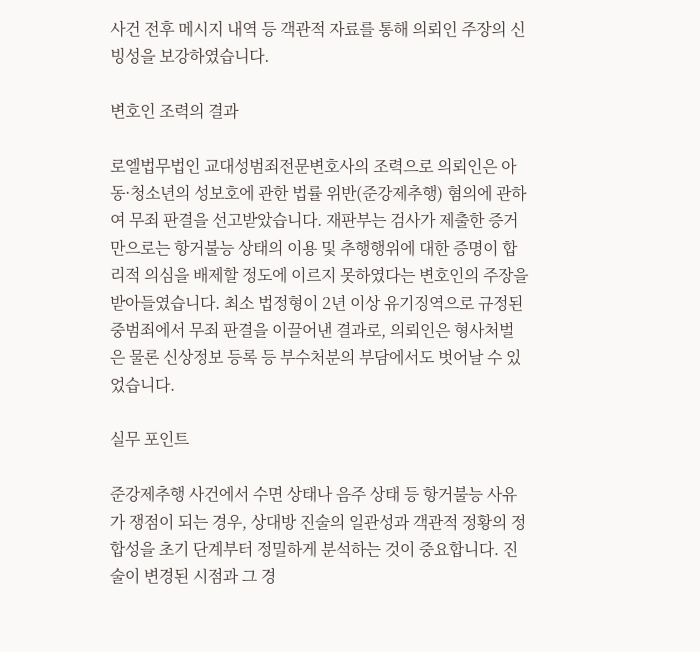사건 전후 메시지 내역 등 객관적 자료를 통해 의뢰인 주장의 신빙성을 보강하였습니다.

변호인 조력의 결과

로엘법무법인 교대성범죄전문변호사의 조력으로 의뢰인은 아동·청소년의 성보호에 관한 법률 위반(준강제추행) 혐의에 관하여 무죄 판결을 선고받았습니다. 재판부는 검사가 제출한 증거만으로는 항거불능 상태의 이용 및 추행행위에 대한 증명이 합리적 의심을 배제할 정도에 이르지 못하였다는 변호인의 주장을 받아들였습니다. 최소 법정형이 2년 이상 유기징역으로 규정된 중범죄에서 무죄 판결을 이끌어낸 결과로, 의뢰인은 형사처벌은 물론 신상정보 등록 등 부수처분의 부담에서도 벗어날 수 있었습니다.

실무 포인트

준강제추행 사건에서 수면 상태나 음주 상태 등 항거불능 사유가 쟁점이 되는 경우, 상대방 진술의 일관성과 객관적 정황의 정합성을 초기 단계부터 정밀하게 분석하는 것이 중요합니다. 진술이 변경된 시점과 그 경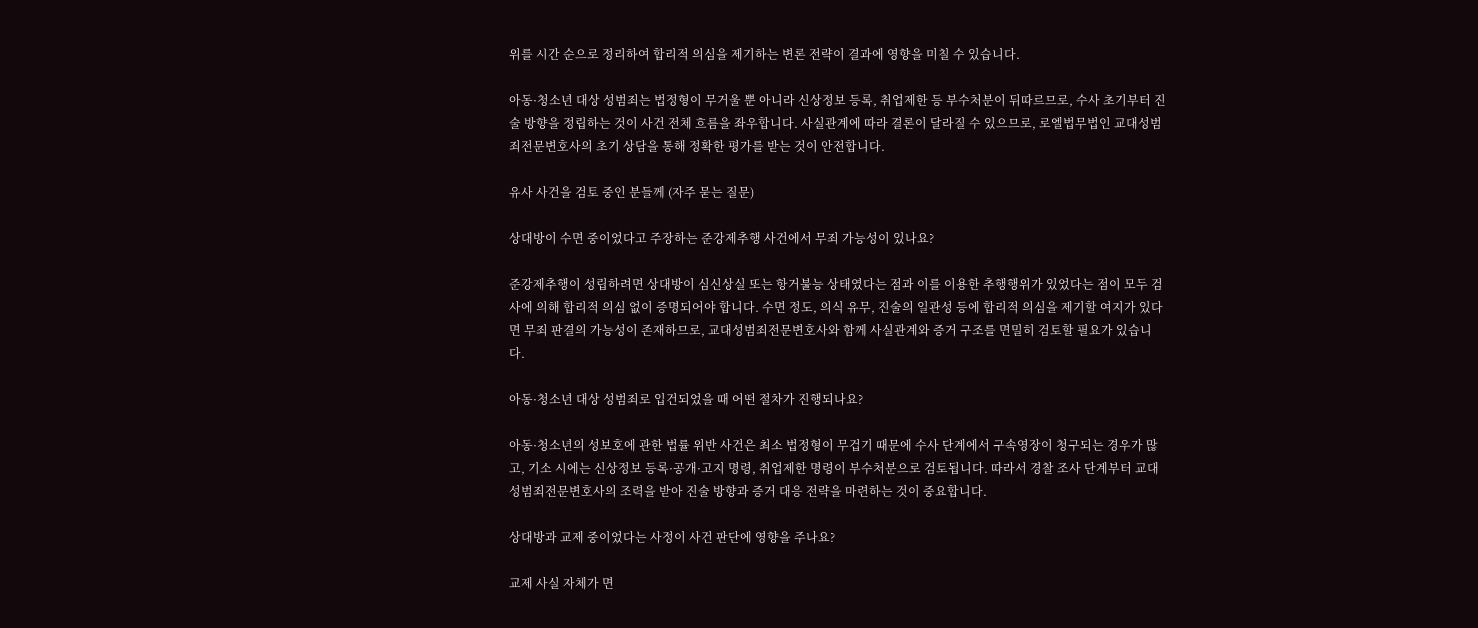위를 시간 순으로 정리하여 합리적 의심을 제기하는 변론 전략이 결과에 영향을 미칠 수 있습니다.

아동·청소년 대상 성범죄는 법정형이 무거울 뿐 아니라 신상정보 등록, 취업제한 등 부수처분이 뒤따르므로, 수사 초기부터 진술 방향을 정립하는 것이 사건 전체 흐름을 좌우합니다. 사실관계에 따라 결론이 달라질 수 있으므로, 로엘법무법인 교대성범죄전문변호사의 초기 상담을 통해 정확한 평가를 받는 것이 안전합니다.

유사 사건을 검토 중인 분들께 (자주 묻는 질문)

상대방이 수면 중이었다고 주장하는 준강제추행 사건에서 무죄 가능성이 있나요?

준강제추행이 성립하려면 상대방이 심신상실 또는 항거불능 상태였다는 점과 이를 이용한 추행행위가 있었다는 점이 모두 검사에 의해 합리적 의심 없이 증명되어야 합니다. 수면 정도, 의식 유무, 진술의 일관성 등에 합리적 의심을 제기할 여지가 있다면 무죄 판결의 가능성이 존재하므로, 교대성범죄전문변호사와 함께 사실관계와 증거 구조를 면밀히 검토할 필요가 있습니다.

아동·청소년 대상 성범죄로 입건되었을 때 어떤 절차가 진행되나요?

아동·청소년의 성보호에 관한 법률 위반 사건은 최소 법정형이 무겁기 때문에 수사 단계에서 구속영장이 청구되는 경우가 많고, 기소 시에는 신상정보 등록·공개·고지 명령, 취업제한 명령이 부수처분으로 검토됩니다. 따라서 경찰 조사 단계부터 교대성범죄전문변호사의 조력을 받아 진술 방향과 증거 대응 전략을 마련하는 것이 중요합니다.

상대방과 교제 중이었다는 사정이 사건 판단에 영향을 주나요?

교제 사실 자체가 면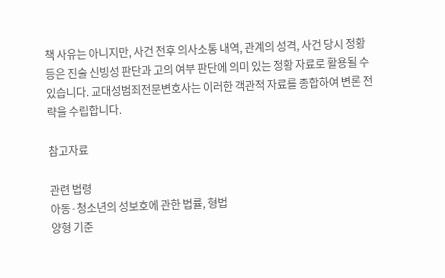책 사유는 아니지만, 사건 전후 의사소통 내역, 관계의 성격, 사건 당시 정황 등은 진술 신빙성 판단과 고의 여부 판단에 의미 있는 정황 자료로 활용될 수 있습니다. 교대성범죄전문변호사는 이러한 객관적 자료를 종합하여 변론 전략을 수립합니다.

참고자료

관련 법령
아동·청소년의 성보호에 관한 법률, 형법
양형 기준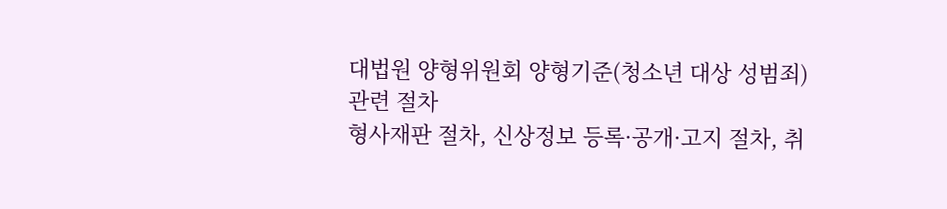대법원 양형위원회 양형기준(청소년 대상 성범죄)
관련 절차
형사재판 절차, 신상정보 등록·공개·고지 절차, 취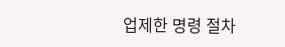업제한 명령 절차